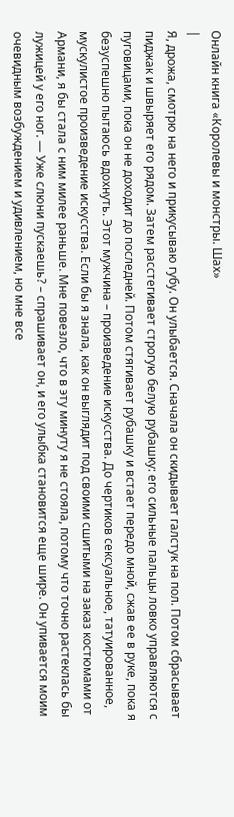Онлайн книга «Королевы и монстры. Шах»
|
Я, дрожа, смотрю на него и прикусываю губу. Он улыбается. Сначала он скидывает галстук на пол. Потом сбрасывает пиджак и швыряет его рядом. Затем расстегивает строгую белую рубашку: его сильные пальцы ловко управляются с пуговицами, пока он не доходит до последней. Потом стягивает рубашку и встает передо мной, сжав ее в руке, пока я безуспешно пытаюсь вдохнуть. Этот мужчина – произведение искусства. До чертиков сексуальное, татуированное, мускулистое произведение искусства. Если бы я знала, как он выглядит под своими сшитыми на заказ костюмами от Армани, я бы стала с ним милее раньше. Мне повезло, что в эту минуту я не стояла, потому что точно растеклась бы лужицей у его ног. — Уже слюни пускаешь? – спрашивает он, и его улыбка становится еще шире. Он упивается моим очевидным возбуждением и удивлением, но мне все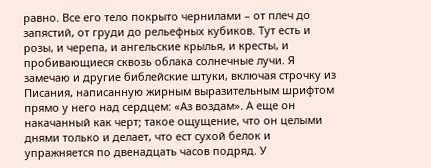равно. Все его тело покрыто чернилами – от плеч до запястий, от груди до рельефных кубиков. Тут есть и розы, и черепа, и ангельские крылья, и кресты, и пробивающиеся сквозь облака солнечные лучи. Я замечаю и другие библейские штуки, включая строчку из Писания, написанную жирным выразительным шрифтом прямо у него над сердцем: «Аз воздам». А еще он накачанный как черт; такое ощущение, что он целыми днями только и делает, что ест сухой белок и упражняется по двенадцать часов подряд. У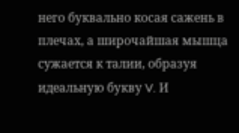него буквально косая сажень в плечах, а широчайшая мышца сужается к талии, образуя идеальную букву V. И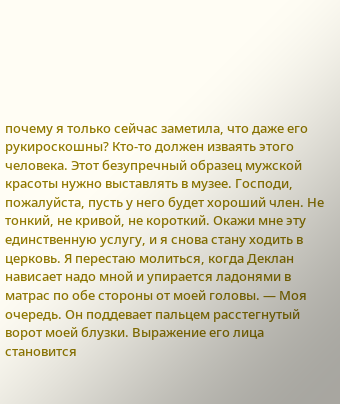почему я только сейчас заметила, что даже его рукироскошны? Кто-то должен изваять этого человека. Этот безупречный образец мужской красоты нужно выставлять в музее. Господи, пожалуйста, пусть у него будет хороший член. Не тонкий, не кривой, не короткий. Окажи мне эту единственную услугу, и я снова стану ходить в церковь. Я перестаю молиться, когда Деклан нависает надо мной и упирается ладонями в матрас по обе стороны от моей головы. — Моя очередь. Он поддевает пальцем расстегнутый ворот моей блузки. Выражение его лица становится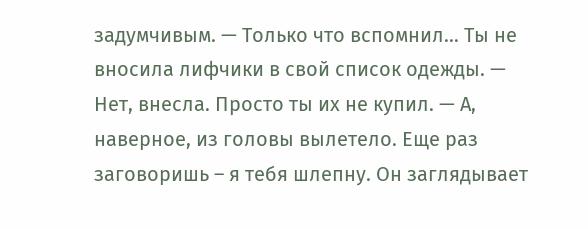задумчивым. — Только что вспомнил… Ты не вносила лифчики в свой список одежды. — Нет, внесла. Просто ты их не купил. — А, наверное, из головы вылетело. Еще раз заговоришь – я тебя шлепну. Он заглядывает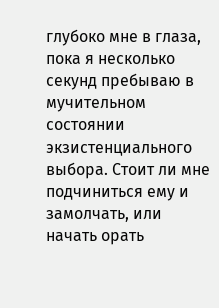глубоко мне в глаза, пока я несколько секунд пребываю в мучительном состоянии экзистенциального выбора. Стоит ли мне подчиниться ему и замолчать, или начать орать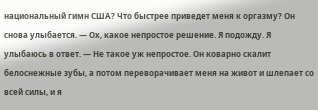национальный гимн США? Что быстрее приведет меня к оргазму? Он снова улыбается. — Ох, какое непростое решение. Я подожду. Я улыбаюсь в ответ. — Не такое уж непростое. Он коварно скалит белоснежные зубы, а потом переворачивает меня на живот и шлепает со всей силы, и я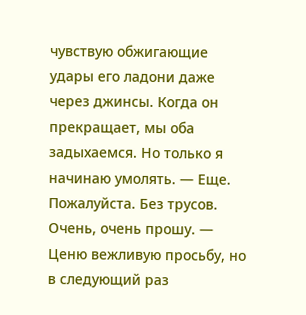чувствую обжигающие удары его ладони даже через джинсы. Когда он прекращает, мы оба задыхаемся. Но только я начинаю умолять. — Еще. Пожалуйста. Без трусов. Очень, очень прошу. — Ценю вежливую просьбу, но в следующий раз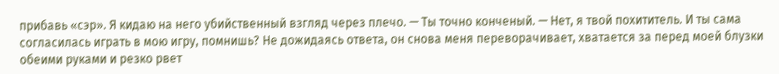прибавь «сэр». Я кидаю на него убийственный взгляд через плечо. — Ты точно конченый. — Нет, я твой похититель. И ты сама согласилась играть в мою игру, помнишь? Не дожидаясь ответа, он снова меня переворачивает, хватается за перед моей блузки обеими руками и резко рвет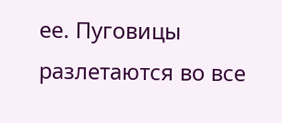ее. Пуговицы разлетаются во все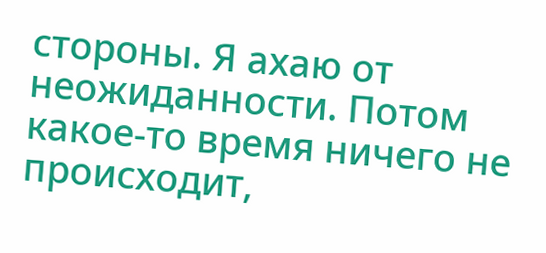стороны. Я ахаю от неожиданности. Потом какое-то время ничего не происходит,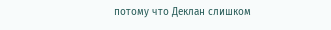потому что Деклан слишком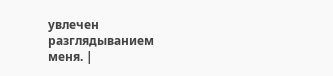увлечен разглядыванием меня. |